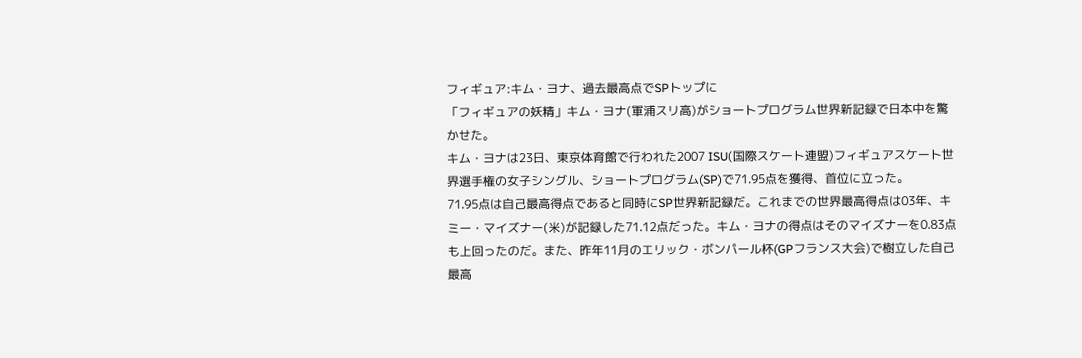フィギュア:キム・ヨナ、過去最高点でSPトップに
「フィギュアの妖精」キム・ヨナ(軍浦スリ高)がショートプログラム世界新記録で日本中を驚かせた。
キム・ヨナは23日、東京体育館で行われた2007 ISU(国際スケート連盟)フィギュアスケート世界選手権の女子シングル、ショートプログラム(SP)で71.95点を獲得、首位に立った。
71.95点は自己最高得点であると同時にSP世界新記録だ。これまでの世界最高得点は03年、キミー・マイズナー(米)が記録した71.12点だった。キム・ヨナの得点はそのマイズナーを0.83点も上回ったのだ。また、昨年11月のエリック・ボンパール杯(GPフランス大会)で樹立した自己最高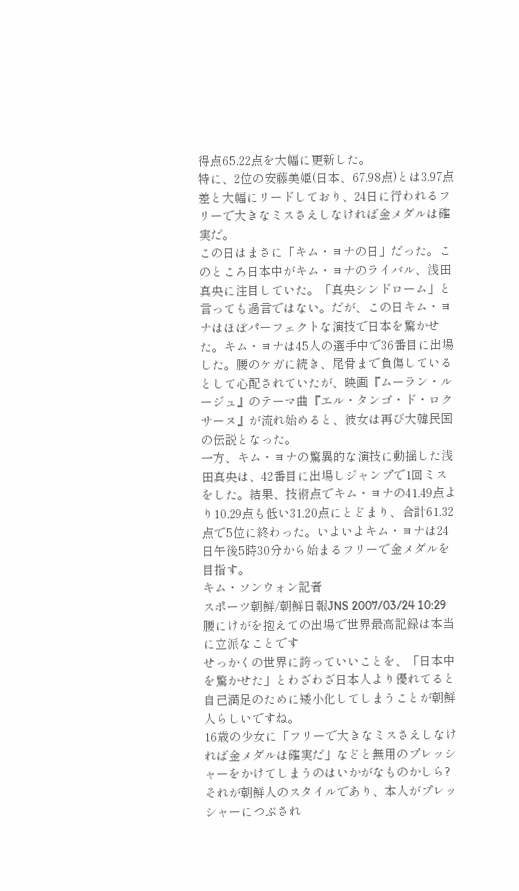得点65.22点を大幅に更新した。
特に、2位の安藤美姫(日本、67.98点)とは3.97点差と大幅にリードしており、24日に行われるフリーで大きなミスさえしなければ金メダルは確実だ。
この日はまさに「キム・ヨナの日」だった。このところ日本中がキム・ヨナのライバル、浅田真央に注目していた。「真央シンドローム」と言っても過言ではない。だが、この日キム・ヨナはほぼパーフェクトな演技で日本を驚かせた。キム・ヨナは45人の選手中で36番目に出場した。腰のケガに続き、尾骨まで負傷しているとして心配されていたが、映画『ムーラン・ルージュ』のテーマ曲『エル・タンゴ・ド・ロクサーヌ』が流れ始めると、彼女は再び大韓民国の伝説となった。
一方、キム・ヨナの驚異的な演技に動揺した浅田真央は、42番目に出場しジャンプで1回ミスをした。結果、技術点でキム・ヨナの41.49点より10.29点も低い31.20点にとどまり、合計61.32点で5位に終わった。いよいよキム・ヨナは24日午後5時30分から始まるフリーで金メダルを目指す。
キム・ソンウォン記者
スポーツ朝鮮/朝鮮日報JNS 2007/03/24 10:29
腰にけがを抱えての出場で世界最高記録は本当に立派なことです
せっかくの世界に誇っていいことを、「日本中を驚かせた」とわざわざ日本人より優れてると自己満足のために矮小化してしまうことが朝鮮人らしいですね。
16歳の少女に「フリーで大きなミスさえしなければ金メダルは確実だ」などと無用のプレッシャーをかけてしまうのはいかがなものかしら? それが朝鮮人のスタイルであり、本人がプレッシャーにつぶされ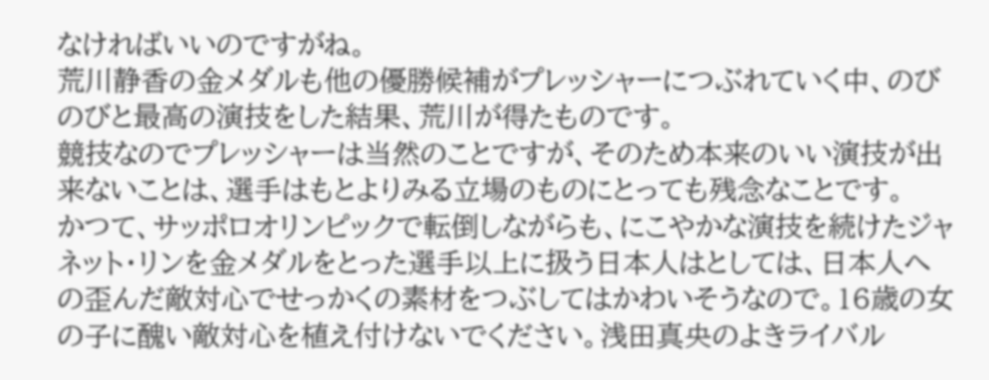なければいいのですがね。
荒川静香の金メダルも他の優勝候補がプレッシャーにつぶれていく中、のびのびと最高の演技をした結果、荒川が得たものです。
競技なのでプレッシャーは当然のことですが、そのため本来のいい演技が出来ないことは、選手はもとよりみる立場のものにとっても残念なことです。
かつて、サッポロオリンピックで転倒しながらも、にこやかな演技を続けたジャネット・リンを金メダルをとった選手以上に扱う日本人はとしては、日本人への歪んだ敵対心でせっかくの素材をつぶしてはかわいそうなので。16歳の女の子に醜い敵対心を植え付けないでください。浅田真央のよきライバル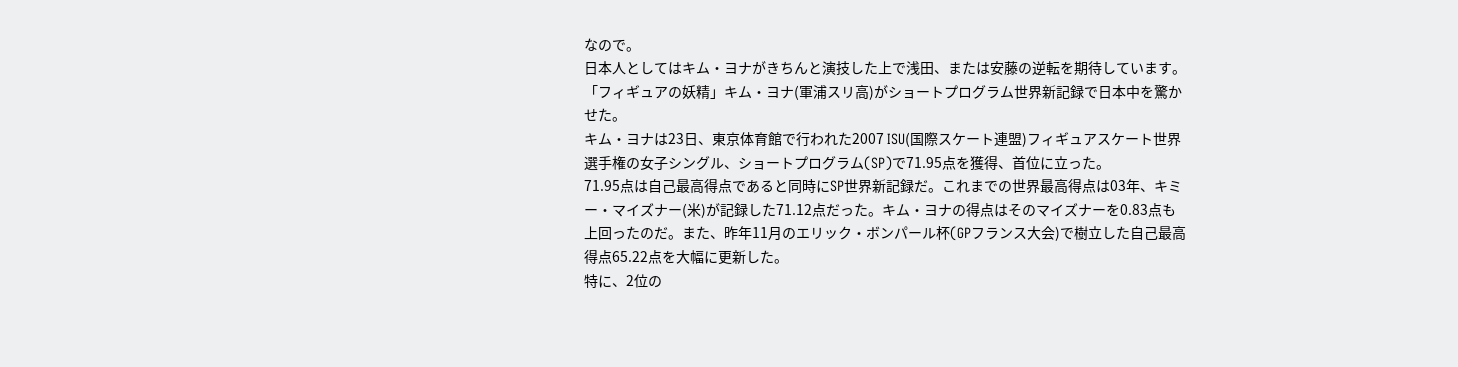なので。
日本人としてはキム・ヨナがきちんと演技した上で浅田、または安藤の逆転を期待しています。
「フィギュアの妖精」キム・ヨナ(軍浦スリ高)がショートプログラム世界新記録で日本中を驚かせた。
キム・ヨナは23日、東京体育館で行われた2007 ISU(国際スケート連盟)フィギュアスケート世界選手権の女子シングル、ショートプログラム(SP)で71.95点を獲得、首位に立った。
71.95点は自己最高得点であると同時にSP世界新記録だ。これまでの世界最高得点は03年、キミー・マイズナー(米)が記録した71.12点だった。キム・ヨナの得点はそのマイズナーを0.83点も上回ったのだ。また、昨年11月のエリック・ボンパール杯(GPフランス大会)で樹立した自己最高得点65.22点を大幅に更新した。
特に、2位の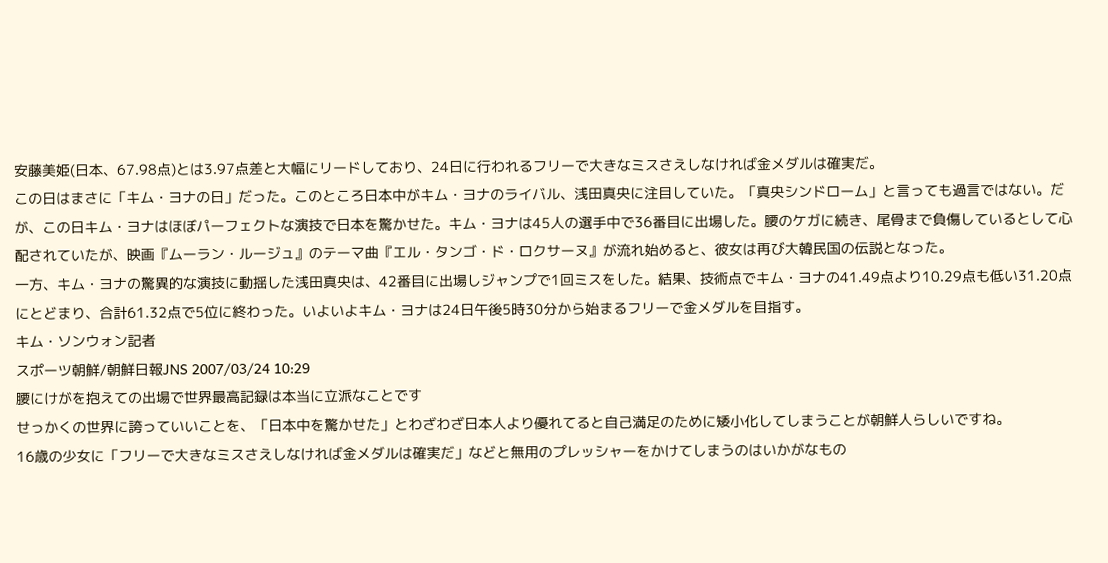安藤美姫(日本、67.98点)とは3.97点差と大幅にリードしており、24日に行われるフリーで大きなミスさえしなければ金メダルは確実だ。
この日はまさに「キム・ヨナの日」だった。このところ日本中がキム・ヨナのライバル、浅田真央に注目していた。「真央シンドローム」と言っても過言ではない。だが、この日キム・ヨナはほぼパーフェクトな演技で日本を驚かせた。キム・ヨナは45人の選手中で36番目に出場した。腰のケガに続き、尾骨まで負傷しているとして心配されていたが、映画『ムーラン・ルージュ』のテーマ曲『エル・タンゴ・ド・ロクサーヌ』が流れ始めると、彼女は再び大韓民国の伝説となった。
一方、キム・ヨナの驚異的な演技に動揺した浅田真央は、42番目に出場しジャンプで1回ミスをした。結果、技術点でキム・ヨナの41.49点より10.29点も低い31.20点にとどまり、合計61.32点で5位に終わった。いよいよキム・ヨナは24日午後5時30分から始まるフリーで金メダルを目指す。
キム・ソンウォン記者
スポーツ朝鮮/朝鮮日報JNS 2007/03/24 10:29
腰にけがを抱えての出場で世界最高記録は本当に立派なことです
せっかくの世界に誇っていいことを、「日本中を驚かせた」とわざわざ日本人より優れてると自己満足のために矮小化してしまうことが朝鮮人らしいですね。
16歳の少女に「フリーで大きなミスさえしなければ金メダルは確実だ」などと無用のプレッシャーをかけてしまうのはいかがなもの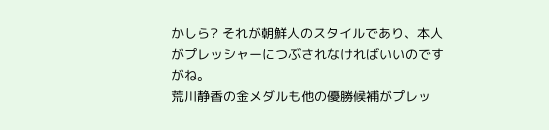かしら? それが朝鮮人のスタイルであり、本人がプレッシャーにつぶされなければいいのですがね。
荒川静香の金メダルも他の優勝候補がプレッ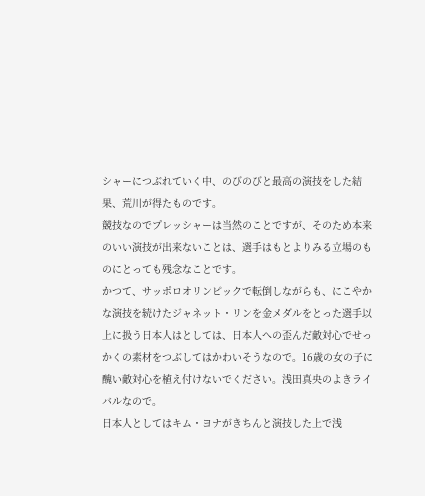シャーにつぶれていく中、のびのびと最高の演技をした結果、荒川が得たものです。
競技なのでプレッシャーは当然のことですが、そのため本来のいい演技が出来ないことは、選手はもとよりみる立場のものにとっても残念なことです。
かつて、サッポロオリンピックで転倒しながらも、にこやかな演技を続けたジャネット・リンを金メダルをとった選手以上に扱う日本人はとしては、日本人への歪んだ敵対心でせっかくの素材をつぶしてはかわいそうなので。16歳の女の子に醜い敵対心を植え付けないでください。浅田真央のよきライバルなので。
日本人としてはキム・ヨナがきちんと演技した上で浅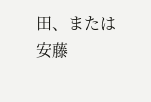田、または安藤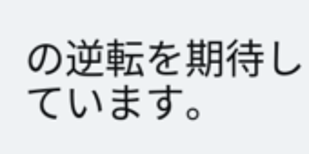の逆転を期待しています。